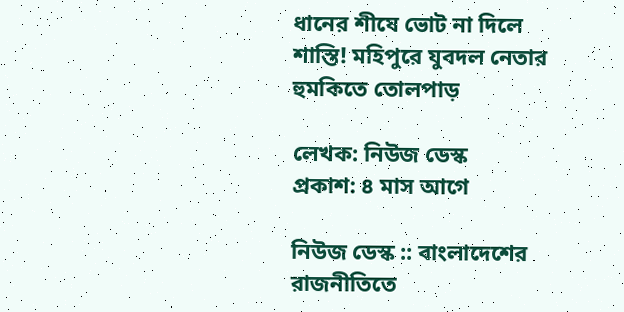ধানের শীষে ভোট না দিলে শাস্তি! মহিপুরে যুবদল নেতার হুমকিতে তোলপাড়

লেখক: নিউজ ডেস্ক
প্রকাশ: ৪ মাস আগে

নিউজ ডেস্ক :: বাংলাদেশের রাজনীতিতে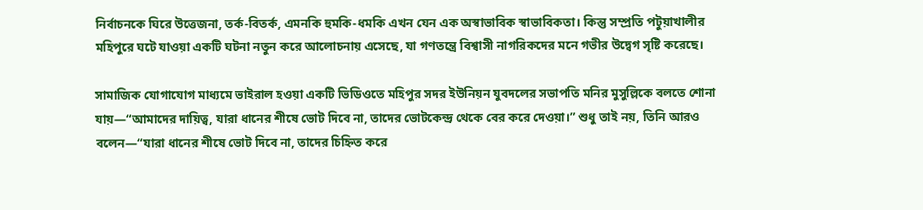নির্বাচনকে ঘিরে উত্তেজনা, তর্ক-বিতর্ক, এমনকি হুমকি-ধমকি এখন যেন এক অস্বাভাবিক স্বাভাবিকতা। কিন্তু সম্প্রতি পটুয়াখালীর মহিপুরে ঘটে যাওয়া একটি ঘটনা নতুন করে আলোচনায় এসেছে, যা গণতন্ত্রে বিশ্বাসী নাগরিকদের মনে গভীর উদ্বেগ সৃষ্টি করেছে।

সামাজিক যোগাযোগ মাধ্যমে ভাইরাল হওয়া একটি ভিডিওতে মহিপুর সদর ইউনিয়ন যুবদলের সভাপতি মনির মুসুল্লিকে বলতে শোনা যায়—“আমাদের দায়িত্ব, যারা ধানের শীষে ভোট দিবে না, তাদের ভোটকেন্দ্র থেকে বের করে দেওয়া।” শুধু তাই নয়, তিনি আরও বলেন—“যারা ধানের শীষে ভোট দিবে না, তাদের চিহ্নিত করে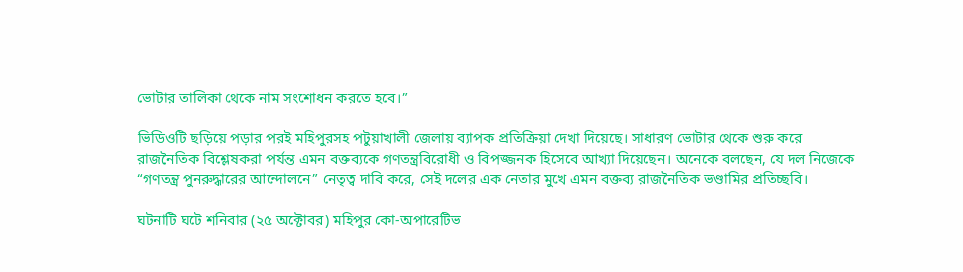ভোটার তালিকা থেকে নাম সংশোধন করতে হবে।”

ভিডিওটি ছড়িয়ে পড়ার পরই মহিপুরসহ পটুয়াখালী জেলায় ব্যাপক প্রতিক্রিয়া দেখা দিয়েছে। সাধারণ ভোটার থেকে শুরু করে রাজনৈতিক বিশ্লেষকরা পর্যন্ত এমন বক্তব্যকে গণতন্ত্রবিরোধী ও বিপজ্জনক হিসেবে আখ্যা দিয়েছেন। অনেকে বলছেন, যে দল নিজেকে “গণতন্ত্র পুনরুদ্ধারের আন্দোলনে” নেতৃত্ব দাবি করে, সেই দলের এক নেতার মুখে এমন বক্তব্য রাজনৈতিক ভণ্ডামির প্রতিচ্ছবি।

ঘটনাটি ঘটে শনিবার (২৫ অক্টোবর) মহিপুর কো-অপারেটিভ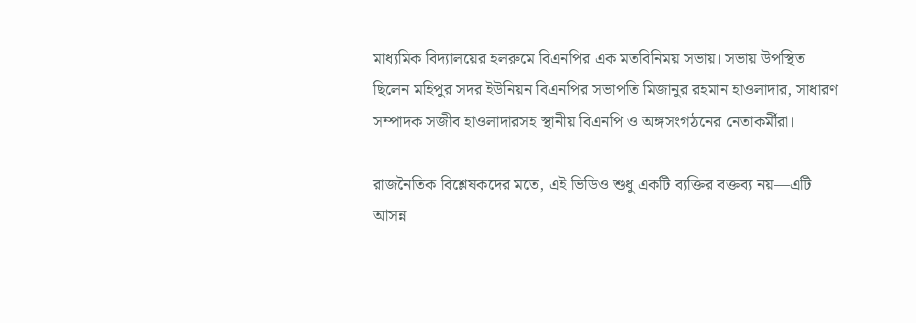মাধ্যমিক বিদ্যালয়ের হলরুমে বিএনপির এক মতবিনিময় সভায়। সভায় উপস্থিত ছিলেন মহিপুর সদর ইউনিয়ন বিএনপির সভাপতি মিজানুর রহমান হাওলাদার, সাধারণ সম্পাদক সজীব হাওলাদারসহ স্থানীয় বিএনপি ও অঙ্গসংগঠনের নেতাকর্মীরা।

রাজনৈতিক বিশ্লেষকদের মতে, এই ভিডিও শুধু একটি ব্যক্তির বক্তব্য নয়—এটি আসন্ন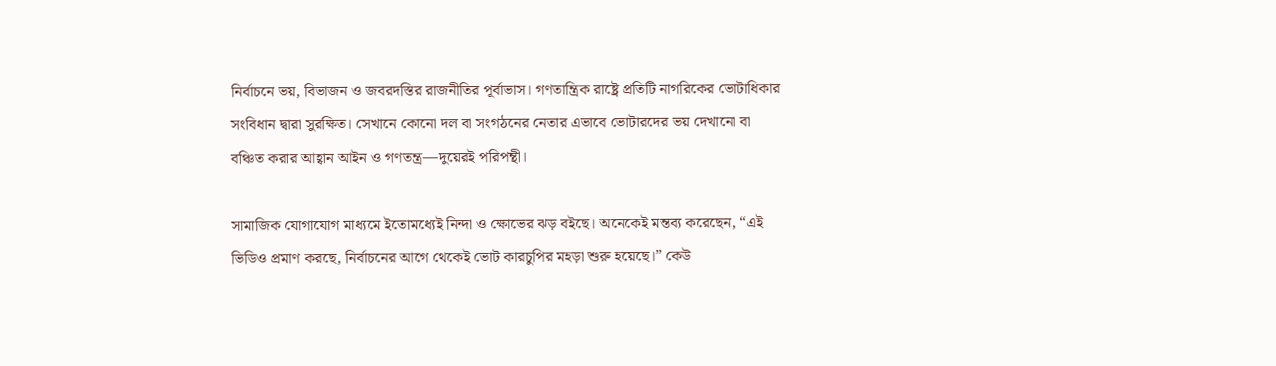নির্বাচনে ভয়, বিভাজন ও জবরদস্তির রাজনীতির পূর্বাভাস। গণতান্ত্রিক রাষ্ট্রে প্রতিটি নাগরিকের ভোটাধিকার সংবিধান দ্বারা সুরক্ষিত। সেখানে কোনো দল বা সংগঠনের নেতার এভাবে ভোটারদের ভয় দেখানো বা বঞ্চিত করার আহ্বান আইন ও গণতন্ত্র—দুয়েরই পরিপন্থী।

সামাজিক যোগাযোগ মাধ্যমে ইতোমধ্যেই নিন্দা ও ক্ষোভের ঝড় বইছে। অনেকেই মন্তব্য করেছেন, “এই ভিডিও প্রমাণ করছে, নির্বাচনের আগে থেকেই ভোট কারচুপির মহড়া শুরু হয়েছে।” কেউ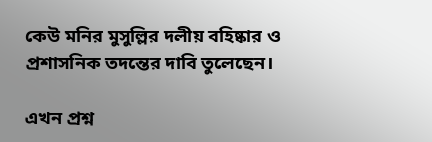কেউ মনির মুসুল্লির দলীয় বহিষ্কার ও প্রশাসনিক তদন্তের দাবি তুলেছেন।

এখন প্রশ্ন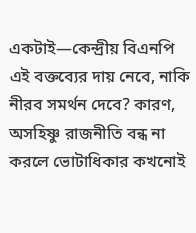একটাই—কেন্দ্রীয় বিএনপি এই বক্তব্যের দায় নেবে, নাকি নীরব সমর্থন দেবে? কারণ, অসহিষ্ণু রাজনীতি বন্ধ না করলে ভোটাধিকার কখনোই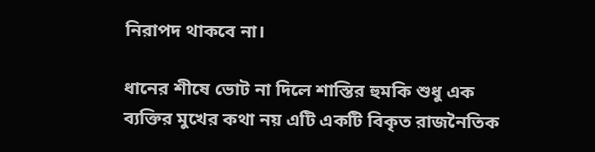নিরাপদ থাকবে না।

ধানের শীষে ভোট না দিলে শাস্তির হুমকি শুধু এক ব্যক্তির মুখের কথা নয় এটি একটি বিকৃত রাজনৈতিক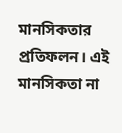মানসিকতার প্রতিফলন। এই মানসিকতা না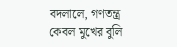বদলালে, গণতন্ত্র কেবল মুখের বুলি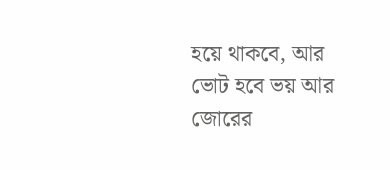হয়ে থাকবে, আর ভোট হবে ভয় আর জোরের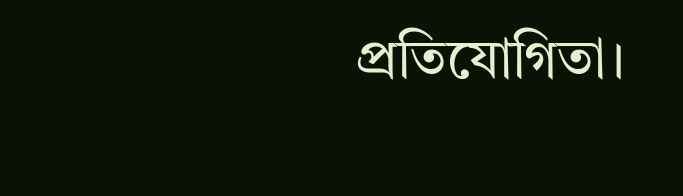প্রতিযোগিতা।